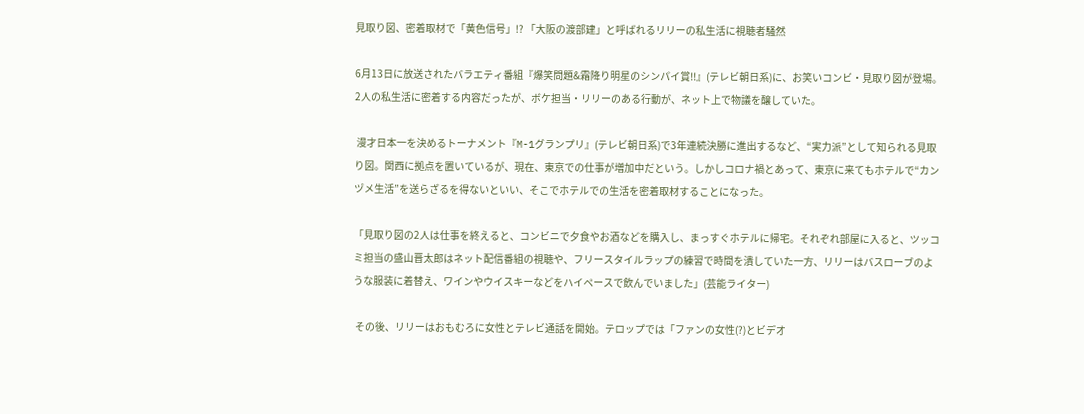見取り図、密着取材で「黄色信号」!? 「大阪の渡部建」と呼ばれるリリーの私生活に視聴者騒然

6月13日に放送されたバラエティ番組『爆笑問題&霜降り明星のシンパイ賞!!』(テレビ朝日系)に、お笑いコンビ・見取り図が登場。2人の私生活に密着する内容だったが、ボケ担当・リリーのある行動が、ネット上で物議を醸していた。

 漫才日本一を決めるトーナメント『M-1グランプリ』(テレビ朝日系)で3年連続決勝に進出するなど、“実力派”として知られる見取り図。関西に拠点を置いているが、現在、東京での仕事が増加中だという。しかしコロナ禍とあって、東京に来てもホテルで“カンヅメ生活”を送らざるを得ないといい、そこでホテルでの生活を密着取材することになった。

「見取り図の2人は仕事を終えると、コンビニで夕食やお酒などを購入し、まっすぐホテルに帰宅。それぞれ部屋に入ると、ツッコミ担当の盛山晋太郎はネット配信番組の視聴や、フリースタイルラップの練習で時間を潰していた一方、リリーはバスローブのような服装に着替え、ワインやウイスキーなどをハイペースで飲んでいました」(芸能ライター)

 その後、リリーはおもむろに女性とテレビ通話を開始。テロップでは「ファンの女性(?)とビデオ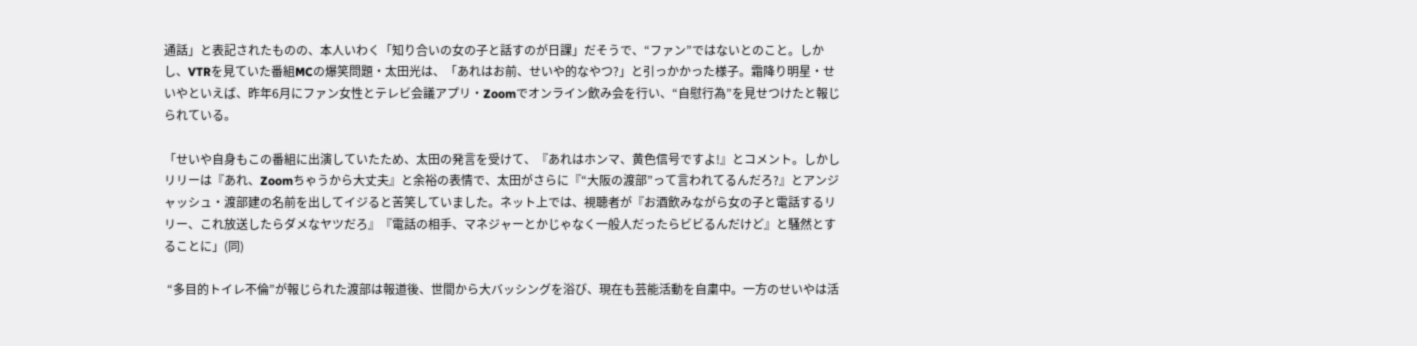通話」と表記されたものの、本人いわく「知り合いの女の子と話すのが日課」だそうで、“ファン”ではないとのこと。しかし、VTRを見ていた番組MCの爆笑問題・太田光は、「あれはお前、せいや的なやつ?」と引っかかった様子。霜降り明星・せいやといえば、昨年6月にファン女性とテレビ会議アプリ・Zoomでオンライン飲み会を行い、“自慰行為”を見せつけたと報じられている。

「せいや自身もこの番組に出演していたため、太田の発言を受けて、『あれはホンマ、黄色信号ですよ!』とコメント。しかしリリーは『あれ、Zoomちゃうから大丈夫』と余裕の表情で、太田がさらに『“大阪の渡部”って言われてるんだろ?』とアンジャッシュ・渡部建の名前を出してイジると苦笑していました。ネット上では、視聴者が『お酒飲みながら女の子と電話するリリー、これ放送したらダメなヤツだろ』『電話の相手、マネジャーとかじゃなく一般人だったらビビるんだけど』と騒然とすることに」(同)

 “多目的トイレ不倫”が報じられた渡部は報道後、世間から大バッシングを浴び、現在も芸能活動を自粛中。一方のせいやは活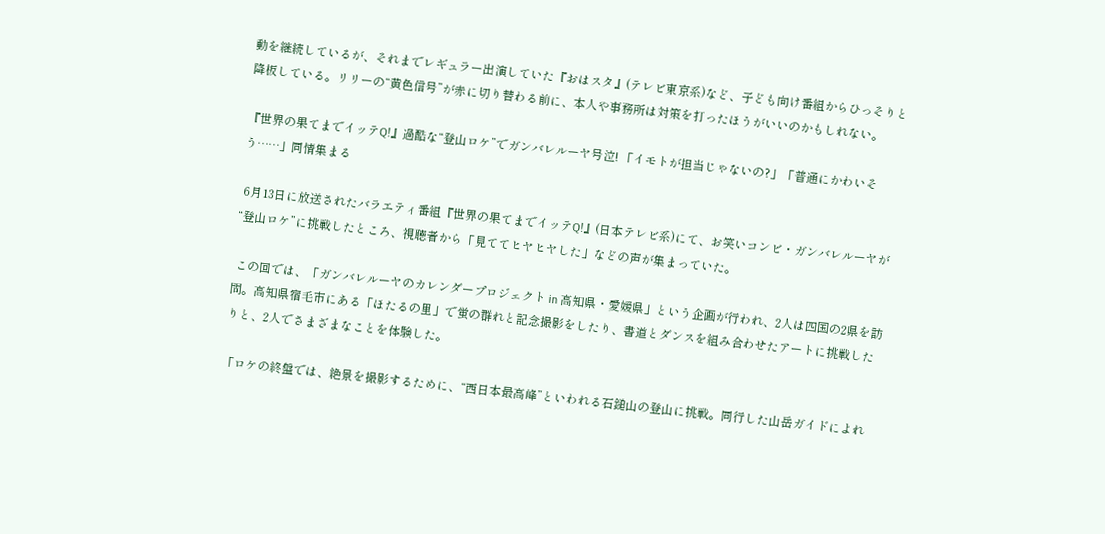動を継続しているが、それまでレギュラー出演していた『おはスタ』(テレビ東京系)など、子ども向け番組からひっそりと降板している。リリーの“黄色信号”が赤に切り替わる前に、本人や事務所は対策を打ったほうがいいのかもしれない。

『世界の果てまでイッテQ!』過酷な“登山ロケ”でガンバレルーヤ号泣! 「イモトが担当じゃないの?」「普通にかわいそう……」同情集まる

 6月13日に放送されたバラエティ番組『世界の果てまでイッテQ!』(日本テレビ系)にて、お笑いコンビ・ガンバレルーヤが“登山ロケ”に挑戦したところ、視聴者から「見ててヒヤヒヤした」などの声が集まっていた。

 この回では、「ガンバレルーヤのカレンダープロジェクト in 高知県・愛媛県」という企画が行われ、2人は四国の2県を訪問。高知県宿毛市にある「ほたるの里」で蛍の群れと記念撮影をしたり、書道とダンスを組み合わせたアートに挑戦したりと、2人でさまざまなことを体験した。

「ロケの終盤では、絶景を撮影するために、“西日本最高峰”といわれる石鎚山の登山に挑戦。同行した山岳ガイドによれ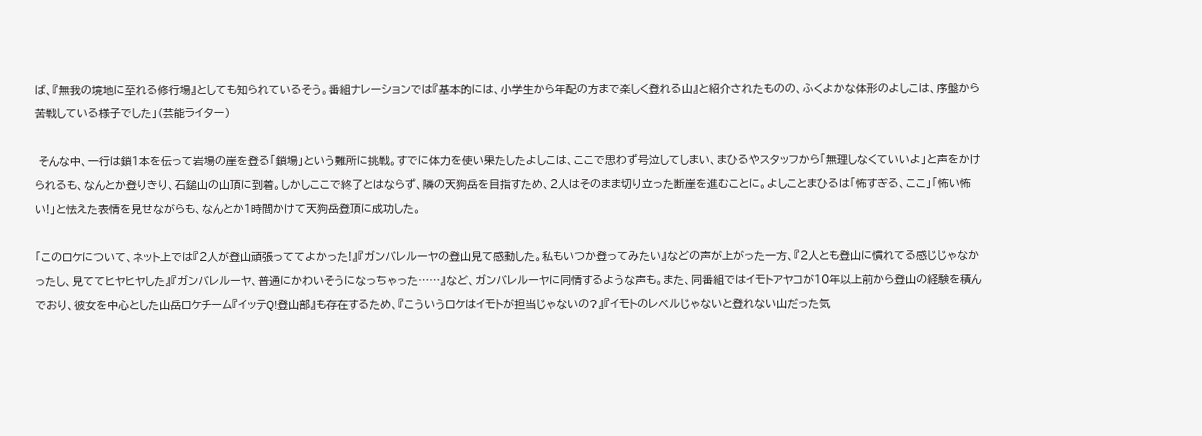ば、『無我の境地に至れる修行場』としても知られているそう。番組ナレーションでは『基本的には、小学生から年配の方まで楽しく登れる山』と紹介されたものの、ふくよかな体形のよしこは、序盤から苦戦している様子でした」(芸能ライター)

 そんな中、一行は鎖1本を伝って岩場の崖を登る「鎖場」という難所に挑戦。すでに体力を使い果たしたよしこは、ここで思わず号泣してしまい、まひるやスタッフから「無理しなくていいよ」と声をかけられるも、なんとか登りきり、石鎚山の山頂に到着。しかしここで終了とはならず、隣の天狗岳を目指すため、2人はそのまま切り立った断崖を進むことに。よしことまひるは「怖すぎる、ここ」「怖い怖い!」と怯えた表情を見せながらも、なんとか1時間かけて天狗岳登頂に成功した。

「このロケについて、ネット上では『2人が登山頑張っててよかった!』『ガンバレルーヤの登山見て感動した。私もいつか登ってみたい』などの声が上がった一方、『2人とも登山に慣れてる感じじゃなかったし、見ててヒヤヒヤした』『ガンバレルーヤ、普通にかわいそうになっちゃった……』など、ガンバレルーヤに同情するような声も。また、同番組ではイモトアヤコが10年以上前から登山の経験を積んでおり、彼女を中心とした山岳ロケチーム『イッテQ!登山部』も存在するため、『こういうロケはイモトが担当じゃないの?』『イモトのレベルじゃないと登れない山だった気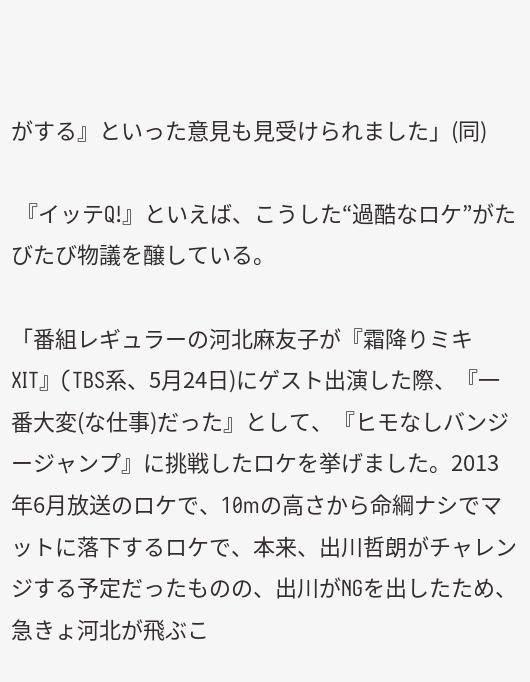がする』といった意見も見受けられました」(同)

 『イッテQ!』といえば、こうした“過酷なロケ”がたびたび物議を醸している。

「番組レギュラーの河北麻友子が『霜降りミキXIT』(TBS系、5月24日)にゲスト出演した際、『一番大変(な仕事)だった』として、『ヒモなしバンジージャンプ』に挑戦したロケを挙げました。2013年6月放送のロケで、10mの高さから命綱ナシでマットに落下するロケで、本来、出川哲朗がチャレンジする予定だったものの、出川がNGを出したため、急きょ河北が飛ぶこ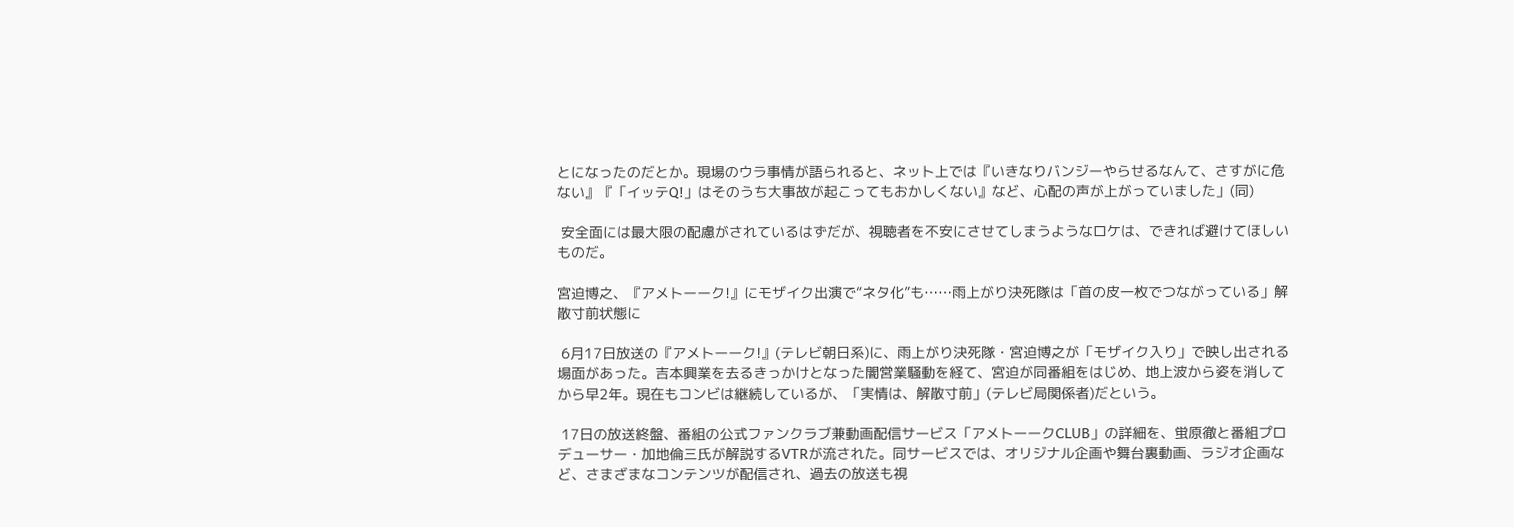とになったのだとか。現場のウラ事情が語られると、ネット上では『いきなりバンジーやらせるなんて、さすがに危ない』『「イッテQ!」はそのうち大事故が起こってもおかしくない』など、心配の声が上がっていました」(同)

 安全面には最大限の配慮がされているはずだが、視聴者を不安にさせてしまうようなロケは、できれば避けてほしいものだ。

宮迫博之、『アメトーーク!』にモザイク出演で“ネタ化”も……雨上がり決死隊は「首の皮一枚でつながっている」解散寸前状態に

 6月17日放送の『アメトーーク!』(テレビ朝日系)に、雨上がり決死隊・宮迫博之が「モザイク入り」で映し出される場面があった。吉本興業を去るきっかけとなった闇営業騒動を経て、宮迫が同番組をはじめ、地上波から姿を消してから早2年。現在もコンビは継続しているが、「実情は、解散寸前」(テレビ局関係者)だという。

 17日の放送終盤、番組の公式ファンクラブ兼動画配信サービス「アメトーークCLUB」の詳細を、蛍原徹と番組プロデューサー・加地倫三氏が解説するVTRが流された。同サービスでは、オリジナル企画や舞台裏動画、ラジオ企画など、さまざまなコンテンツが配信され、過去の放送も視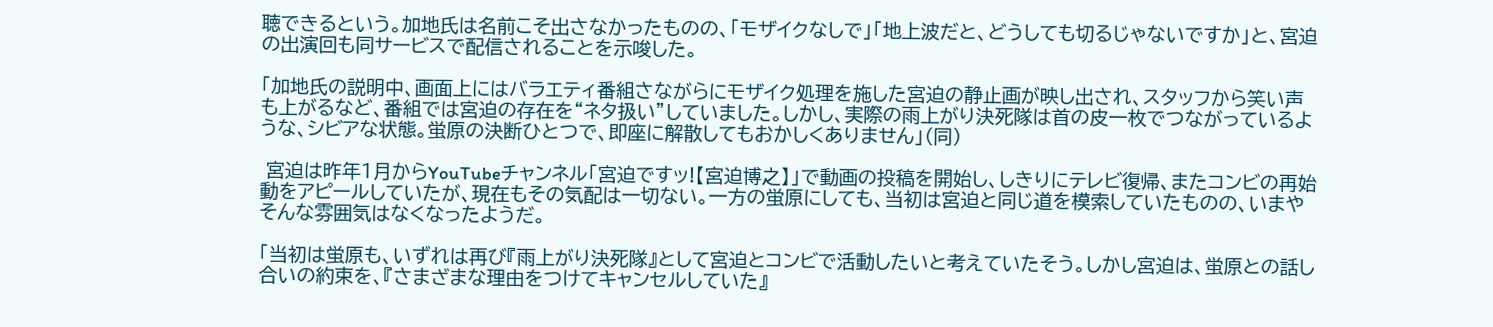聴できるという。加地氏は名前こそ出さなかったものの、「モザイクなしで」「地上波だと、どうしても切るじゃないですか」と、宮迫の出演回も同サービスで配信されることを示唆した。

「加地氏の説明中、画面上にはバラエティ番組さながらにモザイク処理を施した宮迫の静止画が映し出され、スタッフから笑い声も上がるなど、番組では宮迫の存在を“ネタ扱い”していました。しかし、実際の雨上がり決死隊は首の皮一枚でつながっているような、シビアな状態。蛍原の決断ひとつで、即座に解散してもおかしくありません」(同)

 宮迫は昨年1月からYouTubeチャンネル「宮迫ですッ!【宮迫博之】」で動画の投稿を開始し、しきりにテレビ復帰、またコンビの再始動をアピールしていたが、現在もその気配は一切ない。一方の蛍原にしても、当初は宮迫と同じ道を模索していたものの、いまやそんな雰囲気はなくなったようだ。

「当初は蛍原も、いずれは再び『雨上がり決死隊』として宮迫とコンビで活動したいと考えていたそう。しかし宮迫は、蛍原との話し合いの約束を、『さまざまな理由をつけてキャンセルしていた』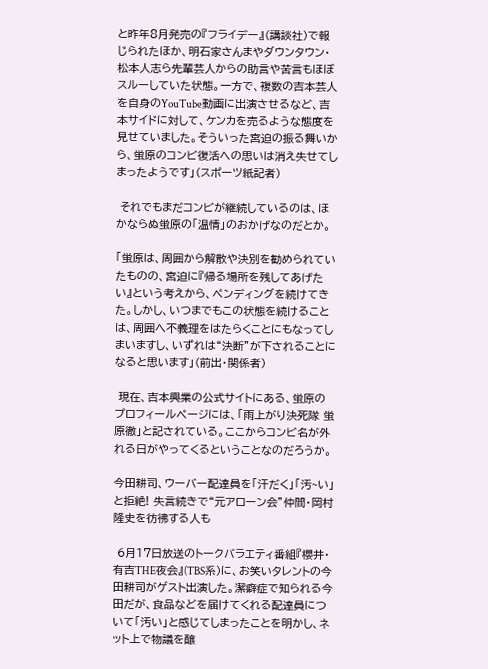と昨年8月発売の『フライデー』(講談社)で報じられたほか、明石家さんまやダウンタウン・松本人志ら先輩芸人からの助言や苦言もほぼスルーしていた状態。一方で、複数の吉本芸人を自身のYouTube動画に出演させるなど、吉本サイドに対して、ケンカを売るような態度を見せていました。そういった宮迫の振る舞いから、蛍原のコンビ復活への思いは消え失せてしまったようです」(スポーツ紙記者)

 それでもまだコンビが継続しているのは、ほかならぬ蛍原の「温情」のおかげなのだとか。

「蛍原は、周囲から解散や決別を勧められていたものの、宮迫に『帰る場所を残してあげたい』という考えから、ペンディングを続けてきた。しかし、いつまでもこの状態を続けることは、周囲へ不義理をはたらくことにもなってしまいますし、いずれは“決断”が下されることになると思います」(前出・関係者)

 現在、吉本興業の公式サイトにある、蛍原のプロフィールページには、「雨上がり決死隊 蛍原徹」と記されている。ここからコンビ名が外れる日がやってくるということなのだろうか。

今田耕司、ウーバー配達員を「汗だく」「汚~い」と拒絶! 失言続きで“元アローン会”仲間・岡村隆史を彷彿する人も

 6月17日放送のトークバラエティ番組『櫻井・有吉THE夜会』(TBS系)に、お笑いタレントの今田耕司がゲスト出演した。潔癖症で知られる今田だが、食品などを届けてくれる配達員について「汚い」と感じてしまったことを明かし、ネット上で物議を醸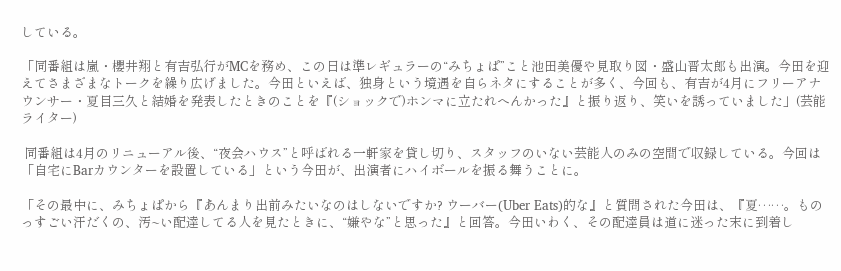している。

「同番組は嵐・櫻井翔と有吉弘行がMCを務め、この日は準レギュラーの“みちょぱ”こと池田美優や見取り図・盛山晋太郎も出演。今田を迎えてさまざまなトークを繰り広げました。今田といえば、独身という境遇を自らネタにすることが多く、今回も、有吉が4月にフリーアナウンサー・夏目三久と結婚を発表したときのことを『(ショックで)ホンマに立たれへんかった』と振り返り、笑いを誘っていました」(芸能ライター)

 同番組は4月のリニューアル後、“夜会ハウス”と呼ばれる一軒家を貸し切り、スタッフのいない芸能人のみの空間で収録している。今回は「自宅にBarカウンターを設置している」という今田が、出演者にハイボールを振る舞うことに。

「その最中に、みちょぱから『あんまり出前みたいなのはしないですか? ウーバー(Uber Eats)的な』と質問された今田は、『夏……。ものっすごい汗だくの、汚~い配達してる人を見たときに、“嫌やな”と思った』と回答。今田いわく、その配達員は道に迷った末に到着し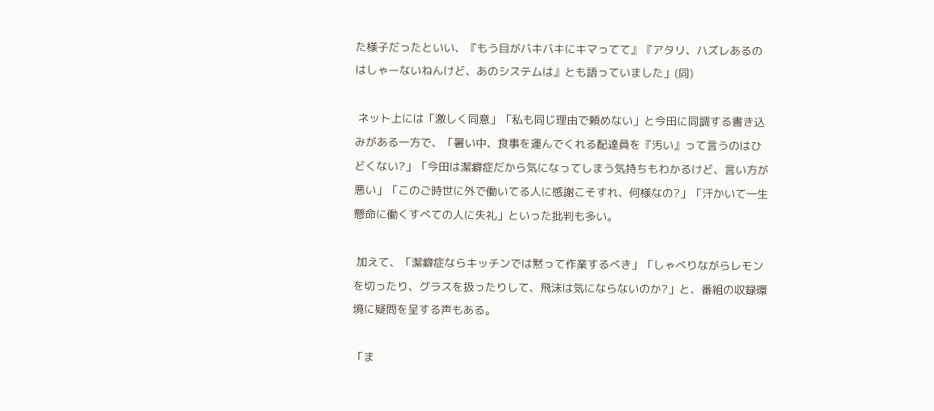た様子だったといい、『もう目がバキバキにキマってて』『アタリ、ハズレあるのはしゃーないねんけど、あのシステムは』とも語っていました」(同)

 ネット上には「激しく同意」「私も同じ理由で頼めない」と今田に同調する書き込みがある一方で、「暑い中、食事を運んでくれる配達員を『汚い』って言うのはひどくない?」「今田は潔癖症だから気になってしまう気持ちもわかるけど、言い方が悪い」「このご時世に外で働いてる人に感謝こそすれ、何様なの?」「汗かいて一生懸命に働くすべての人に失礼」といった批判も多い。

 加えて、「潔癖症ならキッチンでは黙って作業するべき」「しゃべりながらレモンを切ったり、グラスを扱ったりして、飛沫は気にならないのか?」と、番組の収録環境に疑問を呈する声もある。

「ま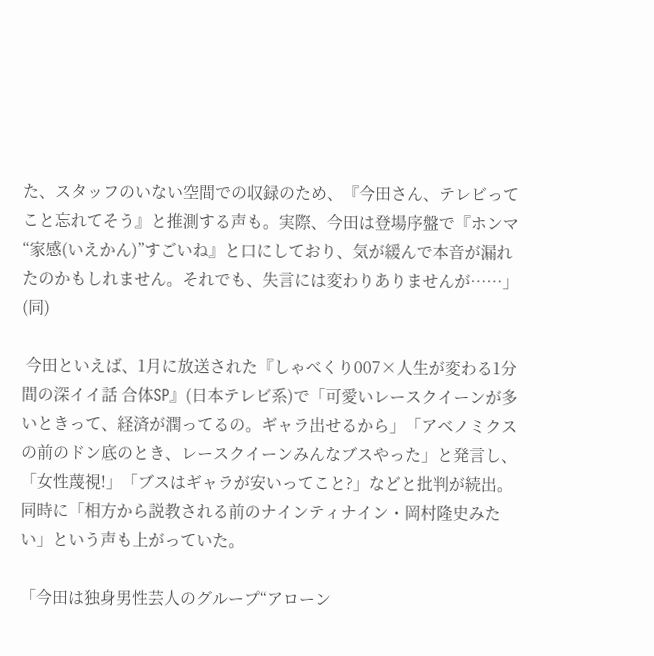た、スタッフのいない空間での収録のため、『今田さん、テレビってこと忘れてそう』と推測する声も。実際、今田は登場序盤で『ホンマ“家感(いえかん)”すごいね』と口にしており、気が緩んで本音が漏れたのかもしれません。それでも、失言には変わりありませんが……」(同)

 今田といえば、1月に放送された『しゃべくり007×人生が変わる1分間の深イイ話 合体SP』(日本テレビ系)で「可愛いレースクイーンが多いときって、経済が潤ってるの。ギャラ出せるから」「アベノミクスの前のドン底のとき、レースクイーンみんなブスやった」と発言し、「女性蔑視!」「ブスはギャラが安いってこと?」などと批判が続出。同時に「相方から説教される前のナインティナイン・岡村隆史みたい」という声も上がっていた。

「今田は独身男性芸人のグループ“アローン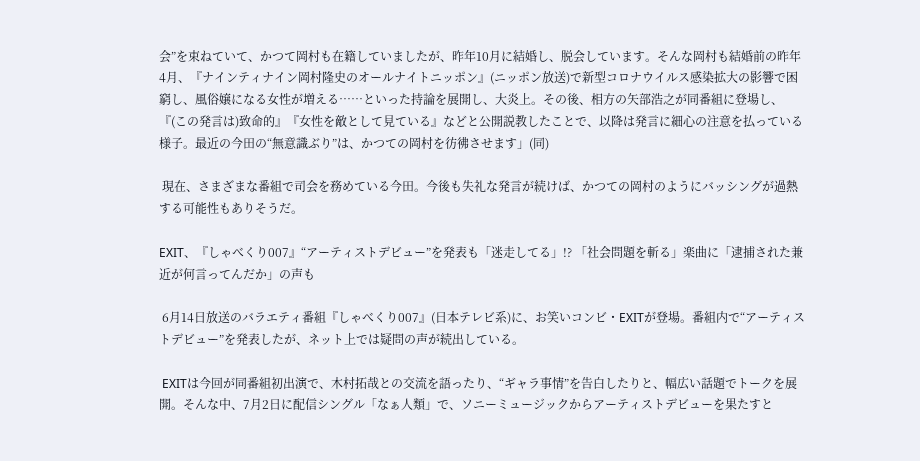会”を束ねていて、かつて岡村も在籍していましたが、昨年10月に結婚し、脱会しています。そんな岡村も結婚前の昨年4月、『ナインティナイン岡村隆史のオールナイトニッポン』(ニッポン放送)で新型コロナウイルス感染拡大の影響で困窮し、風俗嬢になる女性が増える……といった持論を展開し、大炎上。その後、相方の矢部浩之が同番組に登場し、『(この発言は)致命的』『女性を敵として見ている』などと公開説教したことで、以降は発言に細心の注意を払っている様子。最近の今田の“無意識ぶり”は、かつての岡村を彷彿させます」(同)

 現在、さまざまな番組で司会を務めている今田。今後も失礼な発言が続けば、かつての岡村のようにバッシングが過熱する可能性もありそうだ。

EXIT、『しゃべくり007』“アーティストデビュー”を発表も「迷走してる」!? 「社会問題を斬る」楽曲に「逮捕された兼近が何言ってんだか」の声も

 6月14日放送のバラエティ番組『しゃべくり007』(日本テレビ系)に、お笑いコンビ・EXITが登場。番組内で“アーティストデビュー”を発表したが、ネット上では疑問の声が続出している。

 EXITは今回が同番組初出演で、木村拓哉との交流を語ったり、“ギャラ事情”を告白したりと、幅広い話題でトークを展開。そんな中、7月2日に配信シングル「なぁ人類」で、ソニーミュージックからアーティストデビューを果たすと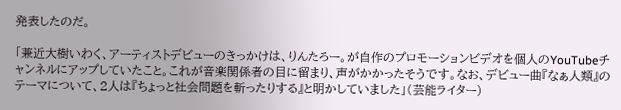発表したのだ。

「兼近大樹いわく、アーティストデビューのきっかけは、りんたろー。が自作のプロモーションビデオを個人のYouTubeチャンネルにアップしていたこと。これが音楽関係者の目に留まり、声がかかったそうです。なお、デビュー曲『なぁ人類』のテーマについて、2人は『ちょっと社会問題を斬ったりする』と明かしていました」(芸能ライター)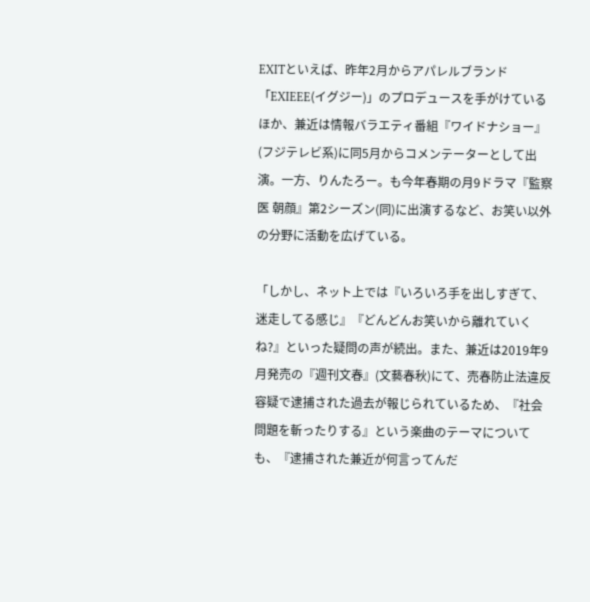EXITといえば、昨年2月からアパレルブランド「EXIEEE(イグジー)」のプロデュースを手がけているほか、兼近は情報バラエティ番組『ワイドナショー』(フジテレビ系)に同5月からコメンテーターとして出演。一方、りんたろー。も今年春期の月9ドラマ『監察医 朝顔』第2シーズン(同)に出演するなど、お笑い以外の分野に活動を広げている。

「しかし、ネット上では『いろいろ手を出しすぎて、迷走してる感じ』『どんどんお笑いから離れていくね?』といった疑問の声が続出。また、兼近は2019年9月発売の『週刊文春』(文藝春秋)にて、売春防止法違反容疑で逮捕された過去が報じられているため、『社会問題を斬ったりする』という楽曲のテーマについても、『逮捕された兼近が何言ってんだ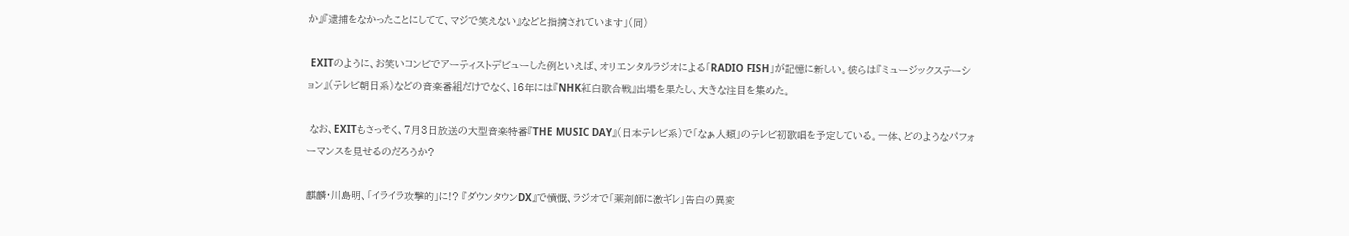か』『逮捕をなかったことにしてて、マジで笑えない』などと指摘されています」(同)

 EXITのように、お笑いコンビでアーティストデビューした例といえば、オリエンタルラジオによる「RADIO FISH」が記憶に新しい。彼らは『ミュージックステーション』(テレビ朝日系)などの音楽番組だけでなく、16年には『NHK紅白歌合戦』出場を果たし、大きな注目を集めた。

 なお、EXITもさっそく、7月3日放送の大型音楽特番『THE MUSIC DAY』(日本テレビ系)で「なぁ人類」のテレビ初歌唱を予定している。一体、どのようなパフォーマンスを見せるのだろうか?

麒麟・川島明、「イライラ攻撃的」に!? 『ダウンタウンDX』で憤慨、ラジオで「薬剤師に激ギレ」告白の異変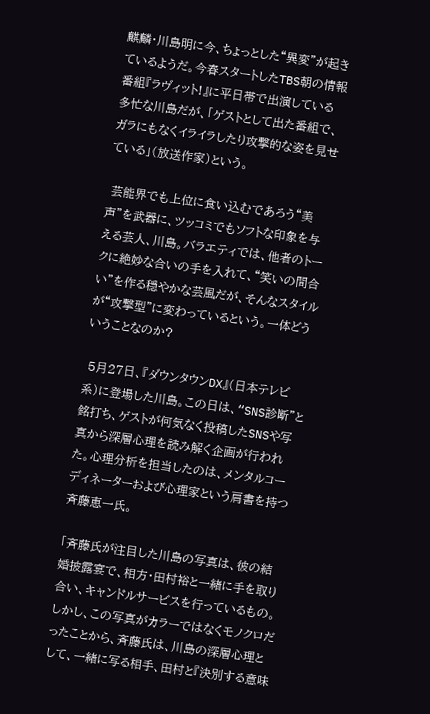麒麟・川島明に今、ちょっとした“異変”が起きているようだ。今春スタートしたTBS朝の情報番組『ラヴィット!』に平日帯で出演している多忙な川島だが、「ゲストとして出た番組で、ガラにもなくイライラしたり攻撃的な姿を見せている」(放送作家)という。

 芸能界でも上位に食い込むであろう“美声”を武器に、ツッコミでもソフトな印象を与える芸人、川島。バラエティでは、他者のトークに絶妙な合いの手を入れて、“笑いの間合い”を作る穏やかな芸風だが、そんなスタイルが“攻撃型”に変わっているという。一体どういうことなのか?

 5月27日、『ダウンタウンDX』(日本テレビ系)に登場した川島。この日は、“SNS診断”と銘打ち、ゲストが何気なく投稿したSNSや写真から深層心理を読み解く企画が行われた。心理分析を担当したのは、メンタルコーディネーターおよび心理家という肩書を持つ斉藤恵一氏。

「斉藤氏が注目した川島の写真は、彼の結婚披露宴で、相方・田村裕と一緒に手を取り合い、キャンドルサービスを行っているもの。しかし、この写真がカラーではなくモノクロだったことから、斉藤氏は、川島の深層心理として、一緒に写る相手、田村と『決別する意味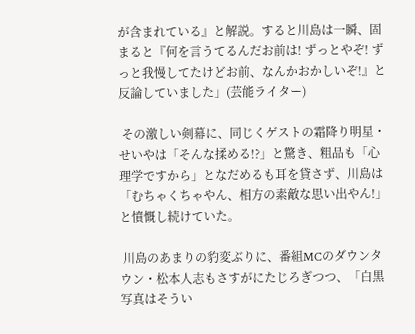が含まれている』と解説。すると川島は一瞬、固まると『何を言うてるんだお前は! ずっとやぞ! ずっと我慢してたけどお前、なんかおかしいぞ!』と反論していました」(芸能ライター)

 その激しい剣幕に、同じくゲストの霜降り明星・せいやは「そんな揉める!?」と驚き、粗品も「心理学ですから」となだめるも耳を貸さず、川島は「むちゃくちゃやん、相方の素敵な思い出やん!」と憤慨し続けていた。

 川島のあまりの豹変ぶりに、番組MCのダウンタウン・松本人志もさすがにたじろぎつつ、「白黒写真はそうい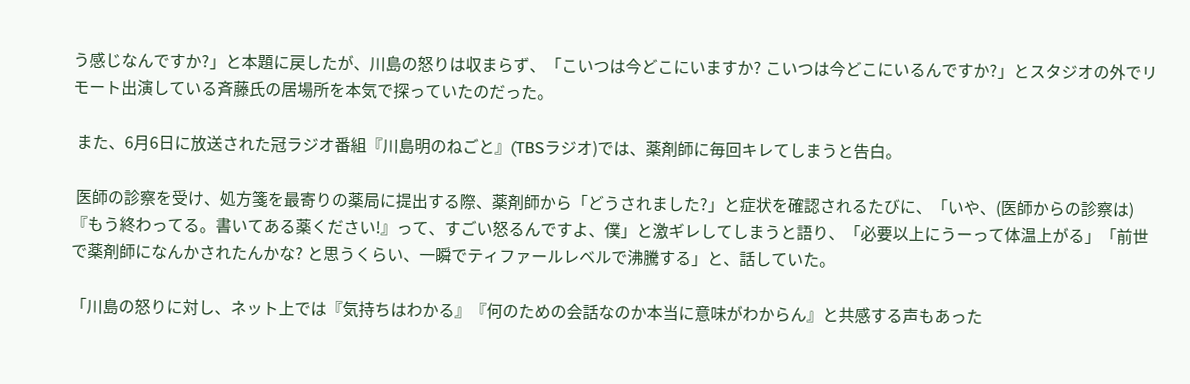う感じなんですか?」と本題に戻したが、川島の怒りは収まらず、「こいつは今どこにいますか? こいつは今どこにいるんですか?」とスタジオの外でリモート出演している斉藤氏の居場所を本気で探っていたのだった。

 また、6月6日に放送された冠ラジオ番組『川島明のねごと』(TBSラジオ)では、薬剤師に毎回キレてしまうと告白。

 医師の診察を受け、処方箋を最寄りの薬局に提出する際、薬剤師から「どうされました?」と症状を確認されるたびに、「いや、(医師からの診察は)『もう終わってる。書いてある薬ください!』って、すごい怒るんですよ、僕」と激ギレしてしまうと語り、「必要以上にうーって体温上がる」「前世で薬剤師になんかされたんかな? と思うくらい、一瞬でティファールレベルで沸騰する」と、話していた。

「川島の怒りに対し、ネット上では『気持ちはわかる』『何のための会話なのか本当に意味がわからん』と共感する声もあった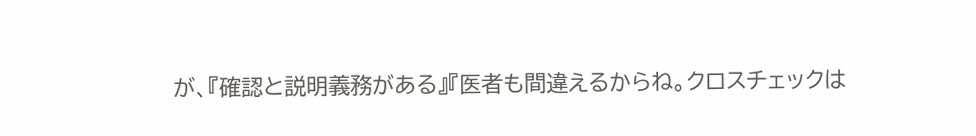が、『確認と説明義務がある』『医者も間違えるからね。クロスチェックは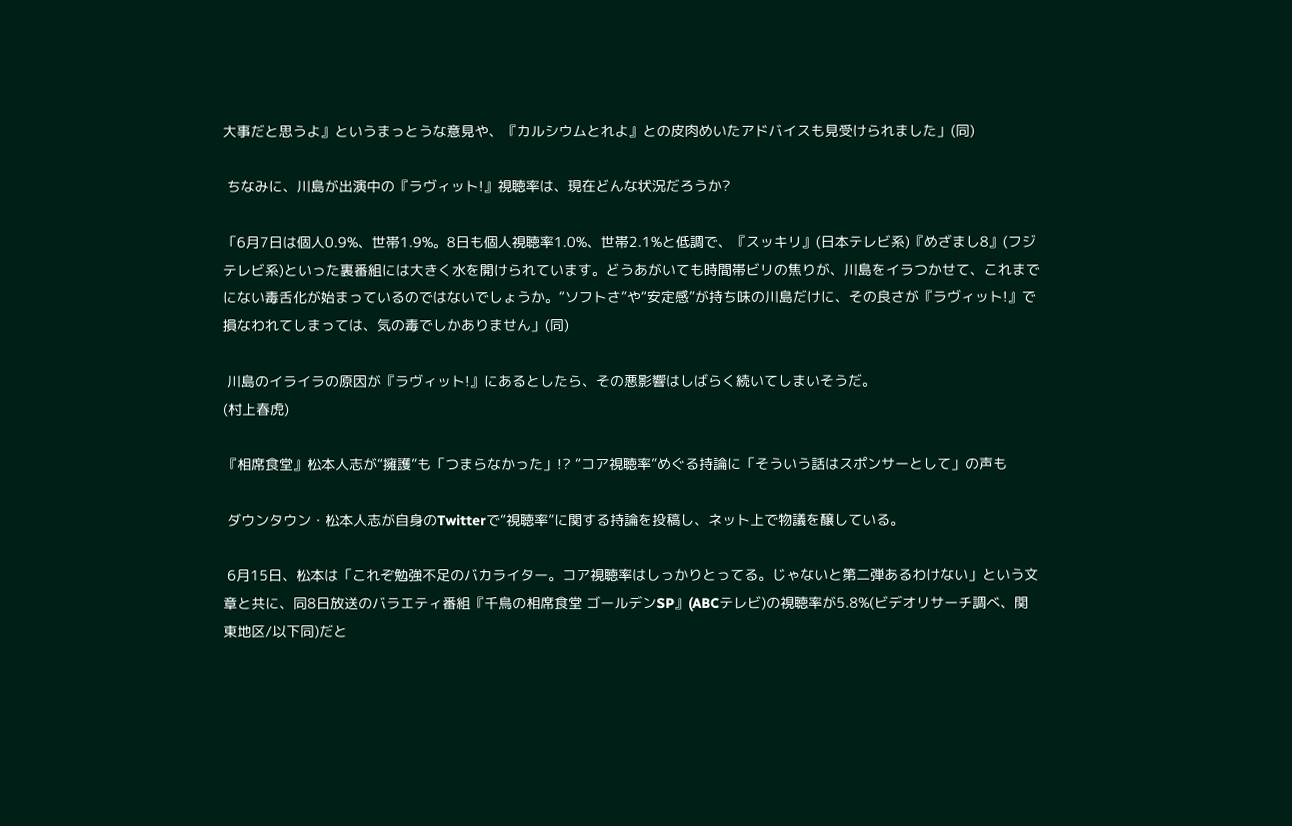大事だと思うよ』というまっとうな意見や、『カルシウムとれよ』との皮肉めいたアドバイスも見受けられました」(同)

 ちなみに、川島が出演中の『ラヴィット!』視聴率は、現在どんな状況だろうか?

「6月7日は個人0.9%、世帯1.9%。8日も個人視聴率1.0%、世帯2.1%と低調で、『スッキリ』(日本テレビ系)『めざまし8』(フジテレビ系)といった裏番組には大きく水を開けられています。どうあがいても時間帯ビリの焦りが、川島をイラつかせて、これまでにない毒舌化が始まっているのではないでしょうか。“ソフトさ”や“安定感”が持ち味の川島だけに、その良さが『ラヴィット!』で損なわれてしまっては、気の毒でしかありません」(同)

 川島のイライラの原因が『ラヴィット!』にあるとしたら、その悪影響はしばらく続いてしまいそうだ。
(村上春虎)

『相席食堂』松本人志が“擁護”も「つまらなかった」!? “コア視聴率”めぐる持論に「そういう話はスポンサーとして」の声も

 ダウンタウン・松本人志が自身のTwitterで“視聴率”に関する持論を投稿し、ネット上で物議を醸している。

 6月15日、松本は「これぞ勉強不足のバカライター。コア視聴率はしっかりとってる。じゃないと第二弾あるわけない」という文章と共に、同8日放送のバラエティ番組『千鳥の相席食堂 ゴールデンSP』(ABCテレビ)の視聴率が5.8%(ビデオリサーチ調べ、関東地区/以下同)だと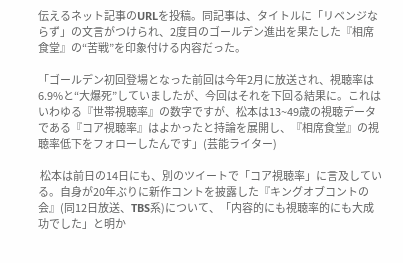伝えるネット記事のURLを投稿。同記事は、タイトルに「リベンジならず」の文言がつけられ、2度目のゴールデン進出を果たした『相席食堂』の“苦戦”を印象付ける内容だった。

「ゴールデン初回登場となった前回は今年2月に放送され、視聴率は6.9%と“大爆死”していましたが、今回はそれを下回る結果に。これはいわゆる『世帯視聴率』の数字ですが、松本は13~49歳の視聴データである『コア視聴率』はよかったと持論を展開し、『相席食堂』の視聴率低下をフォローしたんです」(芸能ライター)

 松本は前日の14日にも、別のツイートで「コア視聴率」に言及している。自身が20年ぶりに新作コントを披露した『キングオブコントの会』(同12日放送、TBS系)について、「内容的にも視聴率的にも大成功でした」と明か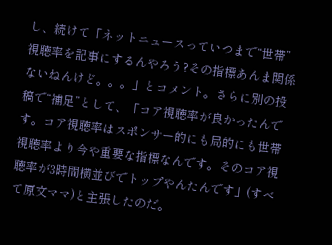し、続けて「ネットニュースっていつまで“世帯”視聴率を記事にするんやろう?その指標あんま関係ないねんけど。。。」とコメント。さらに別の投稿で“補足”として、「コア視聴率が良かったんです。コア視聴率はスポンサー的にも局的にも世帯視聴率より今や重要な指標なんです。そのコア視聴率が3時間横並びでトップやんたんです」(すべて原文ママ)と主張したのだ。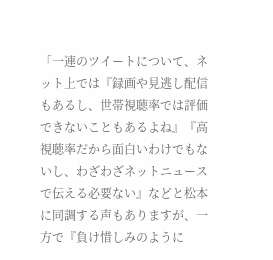「一連のツイートについて、ネット上では『録画や見逃し配信もあるし、世帯視聴率では評価できないこともあるよね』『高視聴率だから面白いわけでもないし、わざわざネットニュースで伝える必要ない』などと松本に同調する声もありますが、一方で『負け惜しみのように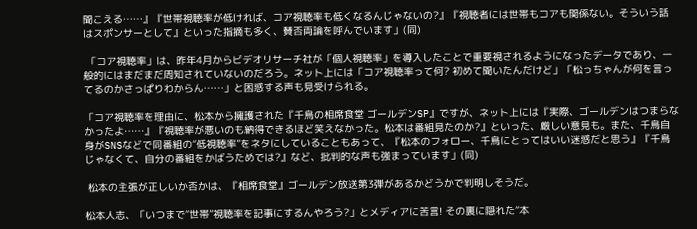聞こえる……』『世帯視聴率が低ければ、コア視聴率も低くなるんじゃないの?』『視聴者には世帯もコアも関係ない。そういう話はスポンサーとして』といった指摘も多く、賛否両論を呼んでいます」(同)

 「コア視聴率」は、昨年4月からビデオリサーチ社が「個人視聴率」を導入したことで重要視されるようになったデータであり、一般的にはまだまだ周知されていないのだろう。ネット上には「コア視聴率って何? 初めて聞いたんだけど」「松っちゃんが何を言ってるのかさっぱりわからん……」と困惑する声も見受けられる。

「コア視聴率を理由に、松本から擁護された『千鳥の相席食堂 ゴールデンSP』ですが、ネット上には『実際、ゴールデンはつまらなかったよ……』『視聴率が悪いのも納得できるほど笑えなかった。松本は番組見たのか?』といった、厳しい意見も。また、千鳥自身がSNSなどで同番組の“低視聴率”をネタにしていることもあって、『松本のフォロー、千鳥にとってはいい迷惑だと思う』『千鳥じゃなくて、自分の番組をかばうためでは?』など、批判的な声も強まっています」(同)

 松本の主張が正しいか否かは、『相席食堂』ゴールデン放送第3弾があるかどうかで判明しそうだ。

松本人志、「いつまで“世帯”視聴率を記事にするんやろう?」とメディアに苦言! その裏に隠れた“本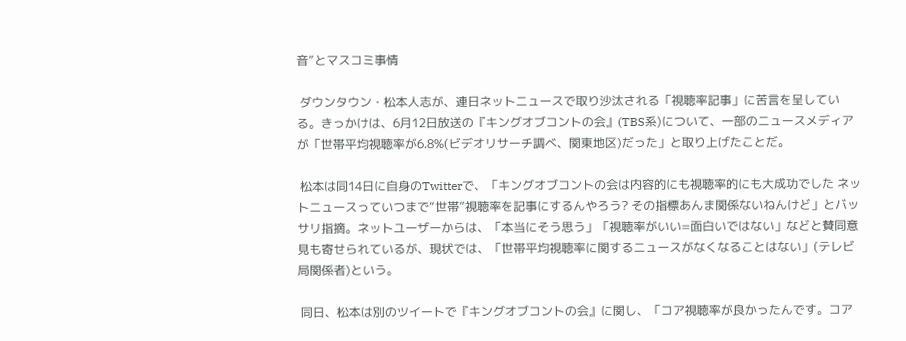音”とマスコミ事情

 ダウンタウン・松本人志が、連日ネットニュースで取り沙汰される「視聴率記事」に苦言を呈している。きっかけは、6月12日放送の『キングオブコントの会』(TBS系)について、一部のニュースメディアが「世帯平均視聴率が6.8%(ビデオリサーチ調べ、関東地区)だった」と取り上げたことだ。

 松本は同14日に自身のTwitterで、「キングオブコントの会は内容的にも視聴率的にも大成功でした ネットニュースっていつまで“世帯”視聴率を記事にするんやろう? その指標あんま関係ないねんけど」とバッサリ指摘。ネットユーザーからは、「本当にそう思う」「視聴率がいい=面白いではない」などと賛同意見も寄せられているが、現状では、「世帯平均視聴率に関するニュースがなくなることはない」(テレビ局関係者)という。

 同日、松本は別のツイートで『キングオブコントの会』に関し、「コア視聴率が良かったんです。コア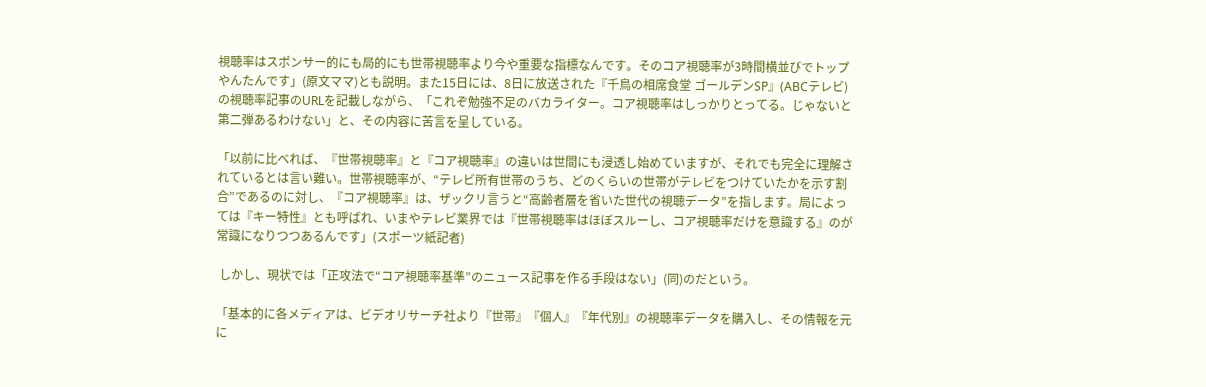視聴率はスポンサー的にも局的にも世帯視聴率より今や重要な指標なんです。そのコア視聴率が3時間横並びでトップやんたんです」(原文ママ)とも説明。また15日には、8日に放送された『千鳥の相席食堂 ゴールデンSP』(ABCテレビ)の視聴率記事のURLを記載しながら、「これぞ勉強不足のバカライター。コア視聴率はしっかりとってる。じゃないと第二弾あるわけない」と、その内容に苦言を呈している。

「以前に比べれば、『世帯視聴率』と『コア視聴率』の違いは世間にも浸透し始めていますが、それでも完全に理解されているとは言い難い。世帯視聴率が、“テレビ所有世帯のうち、どのくらいの世帯がテレビをつけていたかを示す割合”であるのに対し、『コア視聴率』は、ザックリ言うと“高齢者層を省いた世代の視聴データ”を指します。局によっては『キー特性』とも呼ばれ、いまやテレビ業界では『世帯視聴率はほぼスルーし、コア視聴率だけを意識する』のが常識になりつつあるんです」(スポーツ紙記者)

 しかし、現状では「正攻法で“コア視聴率基準”のニュース記事を作る手段はない」(同)のだという。

「基本的に各メディアは、ビデオリサーチ社より『世帯』『個人』『年代別』の視聴率データを購入し、その情報を元に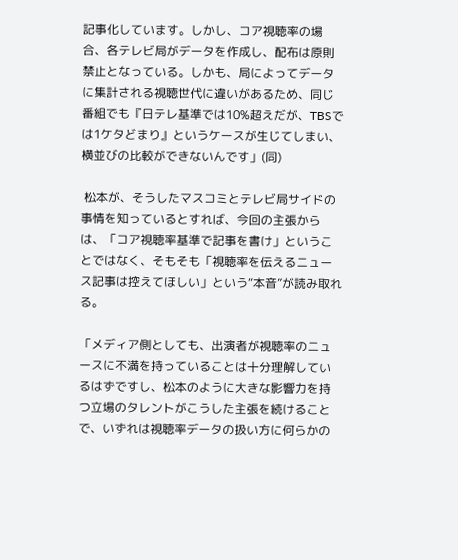記事化しています。しかし、コア視聴率の場合、各テレビ局がデータを作成し、配布は原則禁止となっている。しかも、局によってデータに集計される視聴世代に違いがあるため、同じ番組でも『日テレ基準では10%超えだが、TBSでは1ケタどまり』というケースが生じてしまい、横並びの比較ができないんです」(同)

 松本が、そうしたマスコミとテレビ局サイドの事情を知っているとすれば、今回の主張からは、「コア視聴率基準で記事を書け」ということではなく、そもそも「視聴率を伝えるニュース記事は控えてほしい」という“本音”が読み取れる。

「メディア側としても、出演者が視聴率のニュースに不満を持っていることは十分理解しているはずですし、松本のように大きな影響力を持つ立場のタレントがこうした主張を続けることで、いずれは視聴率データの扱い方に何らかの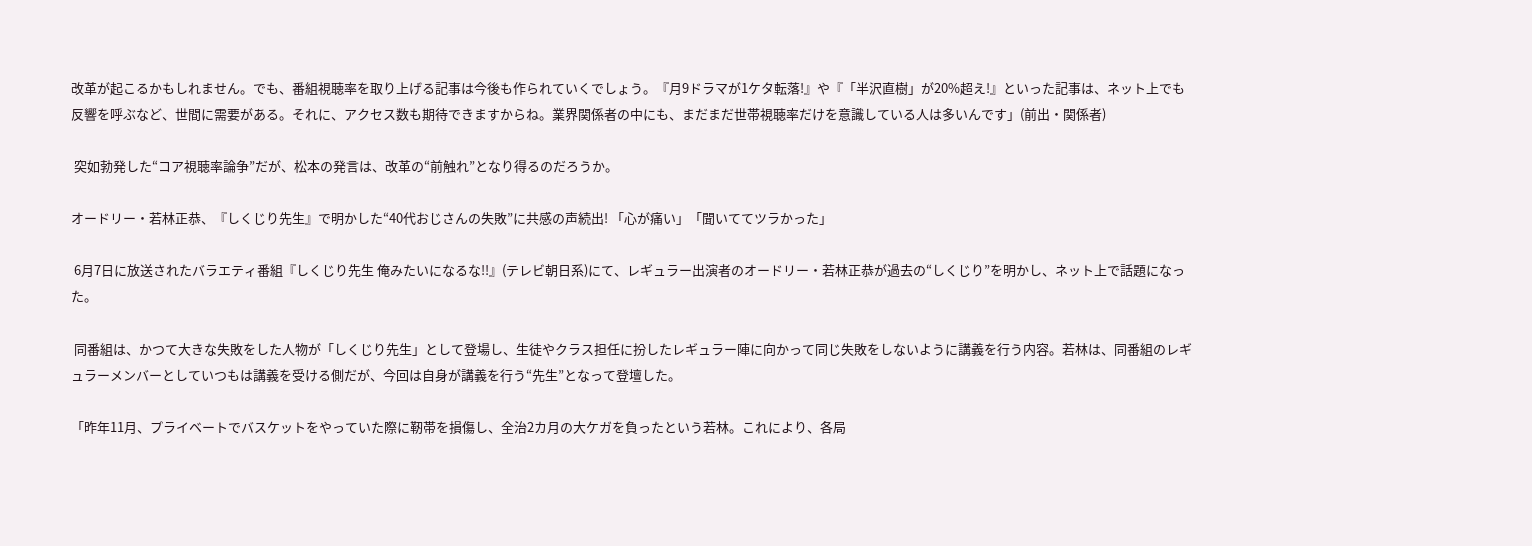改革が起こるかもしれません。でも、番組視聴率を取り上げる記事は今後も作られていくでしょう。『月9ドラマが1ケタ転落!』や『「半沢直樹」が20%超え!』といった記事は、ネット上でも反響を呼ぶなど、世間に需要がある。それに、アクセス数も期待できますからね。業界関係者の中にも、まだまだ世帯視聴率だけを意識している人は多いんです」(前出・関係者)

 突如勃発した“コア視聴率論争”だが、松本の発言は、改革の“前触れ”となり得るのだろうか。

オードリー・若林正恭、『しくじり先生』で明かした“40代おじさんの失敗”に共感の声続出! 「心が痛い」「聞いててツラかった」

 6月7日に放送されたバラエティ番組『しくじり先生 俺みたいになるな!!』(テレビ朝日系)にて、レギュラー出演者のオードリー・若林正恭が過去の“しくじり”を明かし、ネット上で話題になった。

 同番組は、かつて大きな失敗をした人物が「しくじり先生」として登場し、生徒やクラス担任に扮したレギュラー陣に向かって同じ失敗をしないように講義を行う内容。若林は、同番組のレギュラーメンバーとしていつもは講義を受ける側だが、今回は自身が講義を行う“先生”となって登壇した。

「昨年11月、プライベートでバスケットをやっていた際に靭帯を損傷し、全治2カ月の大ケガを負ったという若林。これにより、各局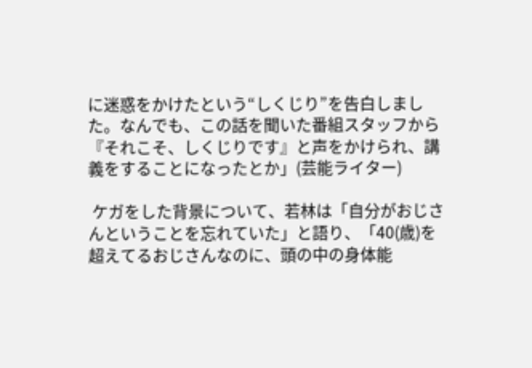に迷惑をかけたという“しくじり”を告白しました。なんでも、この話を聞いた番組スタッフから『それこそ、しくじりです』と声をかけられ、講義をすることになったとか」(芸能ライター)

 ケガをした背景について、若林は「自分がおじさんということを忘れていた」と語り、「40(歳)を超えてるおじさんなのに、頭の中の身体能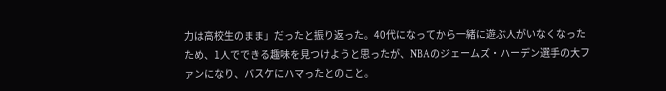力は高校生のまま」だったと振り返った。40代になってから一緒に遊ぶ人がいなくなったため、1人でできる趣味を見つけようと思ったが、NBAのジェームズ・ハーデン選手の大ファンになり、バスケにハマったとのこと。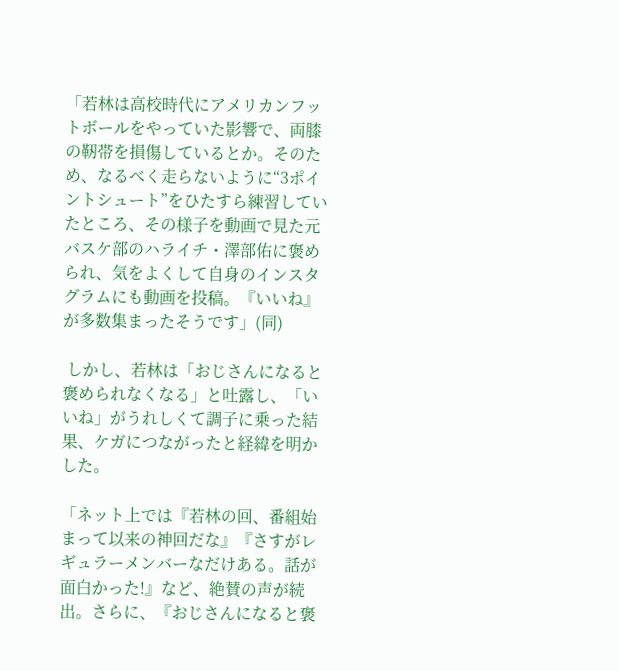「若林は高校時代にアメリカンフットボールをやっていた影響で、両膝の靭帯を損傷しているとか。そのため、なるべく走らないように“3ポイントシュート”をひたすら練習していたところ、その様子を動画で見た元バスケ部のハライチ・澤部佑に褒められ、気をよくして自身のインスタグラムにも動画を投稿。『いいね』が多数集まったそうです」(同)

 しかし、若林は「おじさんになると褒められなくなる」と吐露し、「いいね」がうれしくて調子に乗った結果、ケガにつながったと経緯を明かした。

「ネット上では『若林の回、番組始まって以来の神回だな』『さすがレギュラーメンバーなだけある。話が面白かった!』など、絶賛の声が続出。さらに、『おじさんになると褒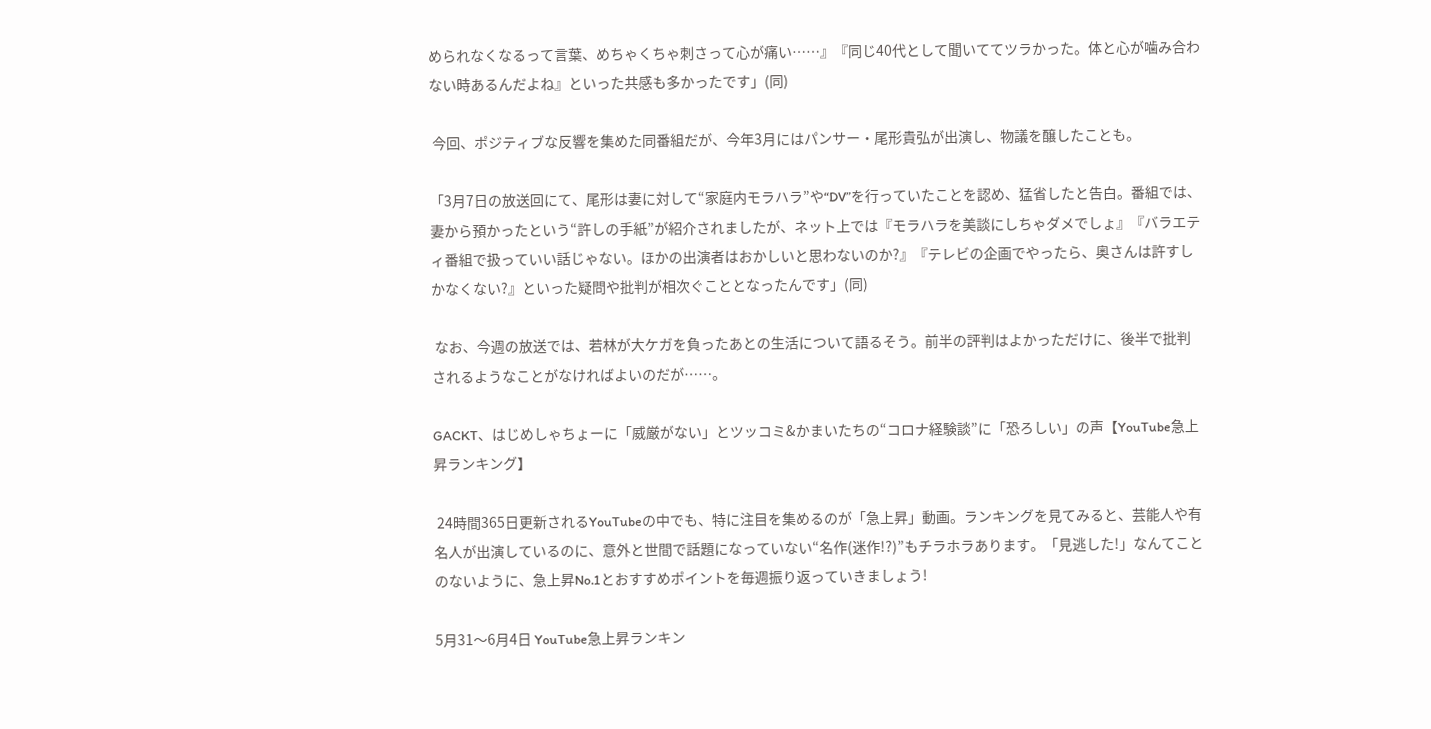められなくなるって言葉、めちゃくちゃ刺さって心が痛い……』『同じ40代として聞いててツラかった。体と心が噛み合わない時あるんだよね』といった共感も多かったです」(同)

 今回、ポジティブな反響を集めた同番組だが、今年3月にはパンサー・尾形貴弘が出演し、物議を醸したことも。

「3月7日の放送回にて、尾形は妻に対して“家庭内モラハラ”や“DV”を行っていたことを認め、猛省したと告白。番組では、妻から預かったという“許しの手紙”が紹介されましたが、ネット上では『モラハラを美談にしちゃダメでしょ』『バラエティ番組で扱っていい話じゃない。ほかの出演者はおかしいと思わないのか?』『テレビの企画でやったら、奥さんは許すしかなくない?』といった疑問や批判が相次ぐこととなったんです」(同)

 なお、今週の放送では、若林が大ケガを負ったあとの生活について語るそう。前半の評判はよかっただけに、後半で批判されるようなことがなければよいのだが……。

GACKT、はじめしゃちょーに「威厳がない」とツッコミ&かまいたちの“コロナ経験談”に「恐ろしい」の声【YouTube急上昇ランキング】

 24時間365日更新されるYouTubeの中でも、特に注目を集めるのが「急上昇」動画。ランキングを見てみると、芸能人や有名人が出演しているのに、意外と世間で話題になっていない“名作(迷作!?)”もチラホラあります。「見逃した!」なんてことのないように、急上昇No.1とおすすめポイントを毎週振り返っていきましょう!

5月31〜6月4日 YouTube急上昇ランキン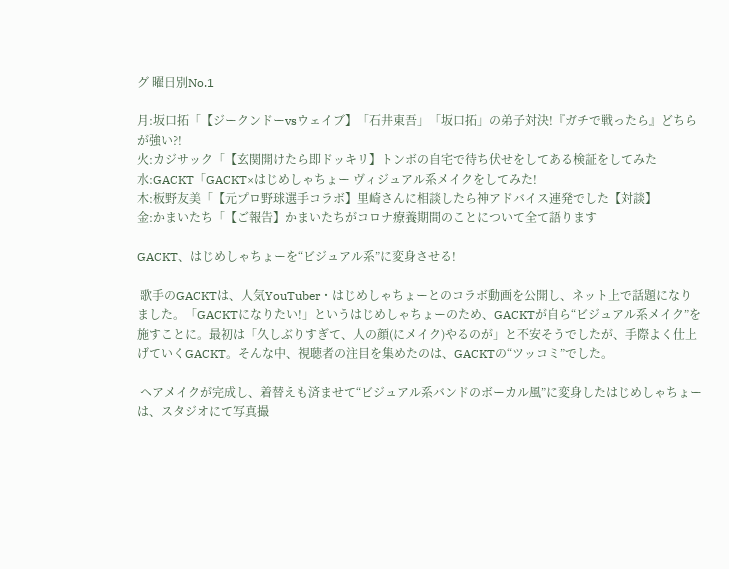グ 曜日別No.1

月:坂口拓「【ジークンドーvsウェイブ】「石井東吾」「坂口拓」の弟子対決!『ガチで戦ったら』どちらが強い?!
火:カジサック「【玄関開けたら即ドッキリ】トンボの自宅で待ち伏せをしてある検証をしてみた
水:GACKT「GACKT×はじめしゃちょー ヴィジュアル系メイクをしてみた!
木:板野友美「【元プロ野球選手コラボ】里崎さんに相談したら神アドバイス連発でした【対談】
金:かまいたち「【ご報告】かまいたちがコロナ療養期間のことについて全て語ります

GACKT、はじめしゃちょーを“ビジュアル系”に変身させる!

 歌手のGACKTは、人気YouTuber・はじめしゃちょーとのコラボ動画を公開し、ネット上で話題になりました。「GACKTになりたい!」というはじめしゃちょーのため、GACKTが自ら“ビジュアル系メイク”を施すことに。最初は「久しぶりすぎて、人の顔(にメイク)やるのが」と不安そうでしたが、手際よく仕上げていくGACKT。そんな中、視聴者の注目を集めたのは、GACKTの“ツッコミ”でした。

 ヘアメイクが完成し、着替えも済ませて“ビジュアル系バンドのボーカル風”に変身したはじめしゃちょーは、スタジオにて写真撮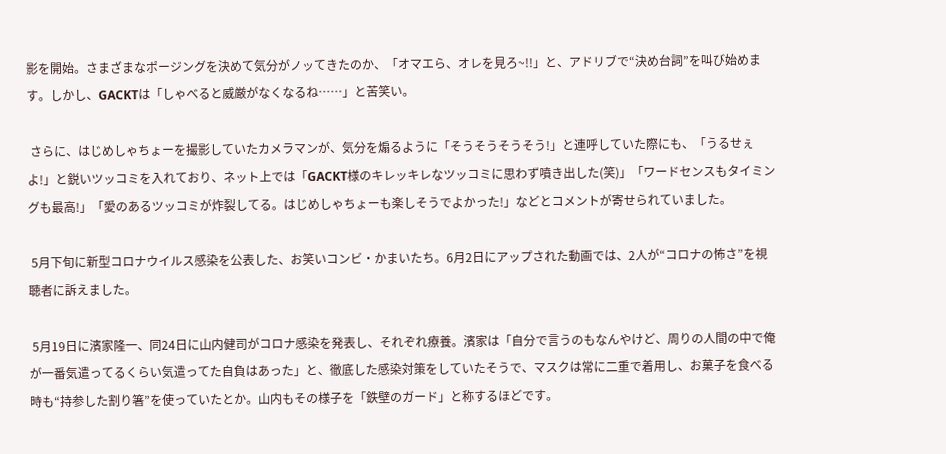影を開始。さまざまなポージングを決めて気分がノッてきたのか、「オマエら、オレを見ろ~!!」と、アドリブで“決め台詞”を叫び始めます。しかし、GACKTは「しゃべると威厳がなくなるね……」と苦笑い。

 さらに、はじめしゃちょーを撮影していたカメラマンが、気分を煽るように「そうそうそうそう!」と連呼していた際にも、「うるせぇよ!」と鋭いツッコミを入れており、ネット上では「GACKT様のキレッキレなツッコミに思わず噴き出した(笑)」「ワードセンスもタイミングも最高!」「愛のあるツッコミが炸裂してる。はじめしゃちょーも楽しそうでよかった!」などとコメントが寄せられていました。

 5月下旬に新型コロナウイルス感染を公表した、お笑いコンビ・かまいたち。6月2日にアップされた動画では、2人が“コロナの怖さ”を視聴者に訴えました。

 5月19日に濱家隆一、同24日に山内健司がコロナ感染を発表し、それぞれ療養。濱家は「自分で言うのもなんやけど、周りの人間の中で俺が一番気遣ってるくらい気遣ってた自負はあった」と、徹底した感染対策をしていたそうで、マスクは常に二重で着用し、お菓子を食べる時も“持参した割り箸”を使っていたとか。山内もその様子を「鉄壁のガード」と称するほどです。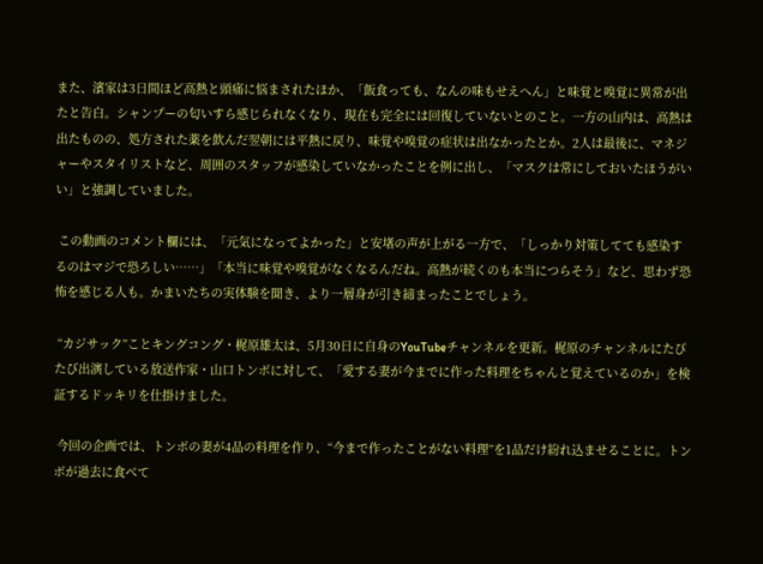また、濱家は3日間ほど高熱と頭痛に悩まされたほか、「飯食っても、なんの味もせえへん」と味覚と嗅覚に異常が出たと告白。シャンプーの匂いすら感じられなくなり、現在も完全には回復していないとのこと。一方の山内は、高熱は出たものの、処方された薬を飲んだ翌朝には平熱に戻り、味覚や嗅覚の症状は出なかったとか。2人は最後に、マネジャーやスタイリストなど、周囲のスタッフが感染していなかったことを例に出し、「マスクは常にしておいたほうがいい」と強調していました。

 この動画のコメント欄には、「元気になってよかった」と安堵の声が上がる一方で、「しっかり対策してても感染するのはマジで恐ろしい……」「本当に味覚や嗅覚がなくなるんだね。高熱が続くのも本当につらそう」など、思わず恐怖を感じる人も。かまいたちの実体験を聞き、より一層身が引き締まったことでしょう。

 “カジサック”ことキングコング・梶原雄太は、5月30日に自身のYouTubeチャンネルを更新。梶原のチャンネルにたびたび出演している放送作家・山口トンボに対して、「愛する妻が今までに作った料理をちゃんと覚えているのか」を検証するドッキリを仕掛けました。

 今回の企画では、トンボの妻が4品の料理を作り、“今まで作ったことがない料理”を1品だけ紛れ込ませることに。トンボが過去に食べて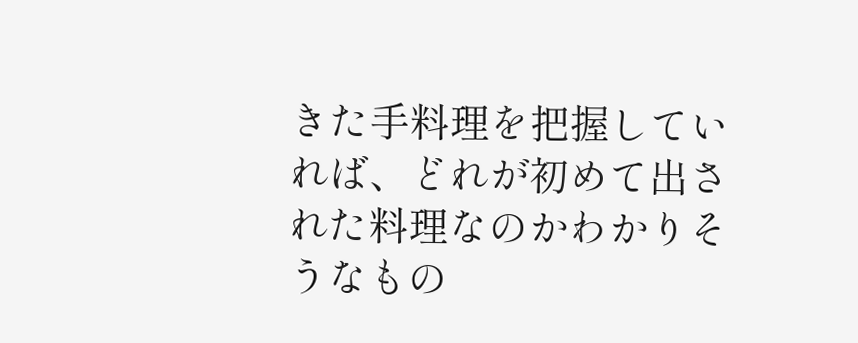きた手料理を把握していれば、どれが初めて出された料理なのかわかりそうなもの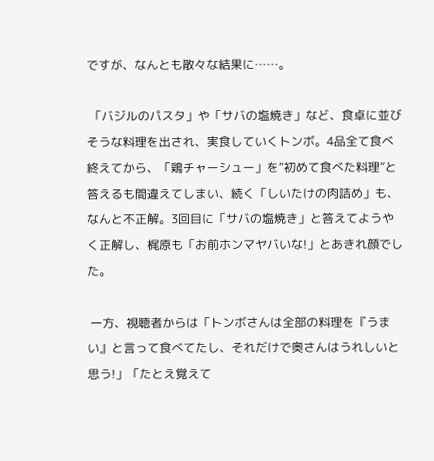ですが、なんとも散々な結果に……。

 「バジルのパスタ」や「サバの塩焼き」など、食卓に並びそうな料理を出され、実食していくトンボ。4品全て食べ終えてから、「鶏チャーシュー」を“初めて食べた料理”と答えるも間違えてしまい、続く「しいたけの肉詰め」も、なんと不正解。3回目に「サバの塩焼き」と答えてようやく正解し、梶原も「お前ホンマヤバいな!」とあきれ顔でした。

 一方、視聴者からは「トンボさんは全部の料理を『うまい』と言って食べてたし、それだけで奥さんはうれしいと思う!」「たとえ覚えて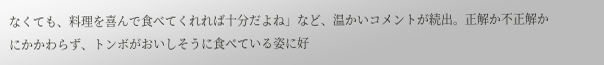なくても、料理を喜んで食べてくれれば十分だよね」など、温かいコメントが続出。正解か不正解かにかかわらず、トンボがおいしそうに食べている姿に好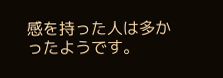感を持った人は多かったようです。